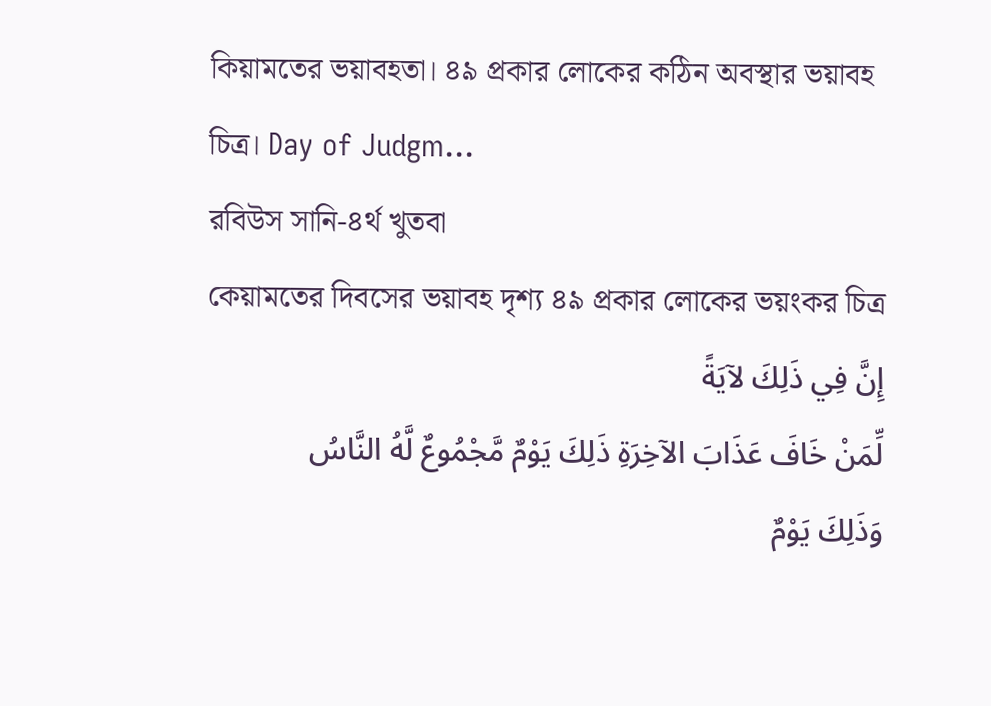কিয়ামতের ভয়াবহতা। ৪৯ প্রকার লোকের কঠিন অবস্থার ভয়াবহ চিত্র। Day of Judgm...
রবিউস সানি-৪র্থ খুতবা
কেয়ামতের দিবসের ভয়াবহ দৃশ্য ৪৯ প্রকার লোকের ভয়ংকর চিত্র
إِنَّ فِي ذَلِكَ لآيَةً
لِّمَنْ خَافَ عَذَابَ الآخِرَةِ ذَلِكَ يَوْمٌ مَّجْمُوعٌ لَّهُ النَّاسُ
وَذَلِكَ يَوْمٌ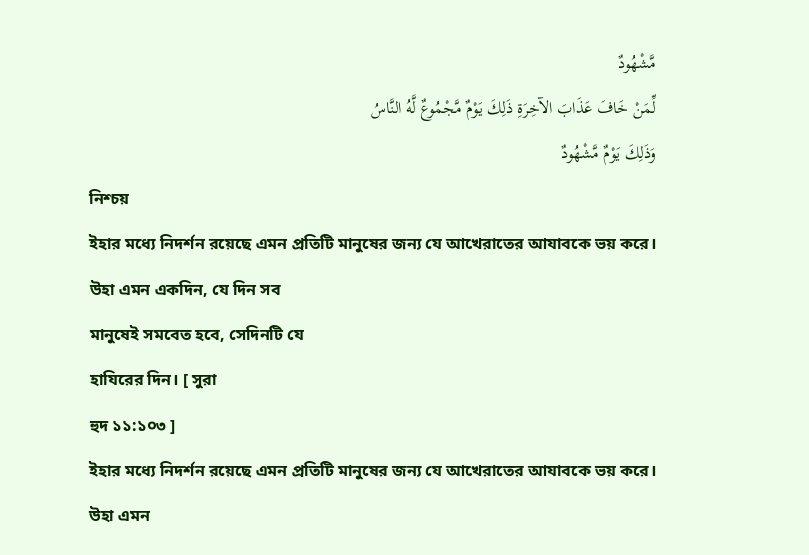مَّشْهُودٌ
لِّمَنْ خَافَ عَذَابَ الآخِرَةِ ذَلِكَ يَوْمٌ مَّجْمُوعٌ لَّهُ النَّاسُ
وَذَلِكَ يَوْمٌ مَّشْهُودٌ
নিশ্চয়
ইহার মধ্যে নিদর্শন রয়েছে এমন প্রতিটি মানুষের জন্য যে আখেরাতের আযাবকে ভয় করে।
উহা এমন একদিন, যে দিন সব
মানুষেই সমবেত হবে, সেদিনটি যে
হাযিরের দিন। [ সুরা
হুদ ১১:১০৩ ]
ইহার মধ্যে নিদর্শন রয়েছে এমন প্রতিটি মানুষের জন্য যে আখেরাতের আযাবকে ভয় করে।
উহা এমন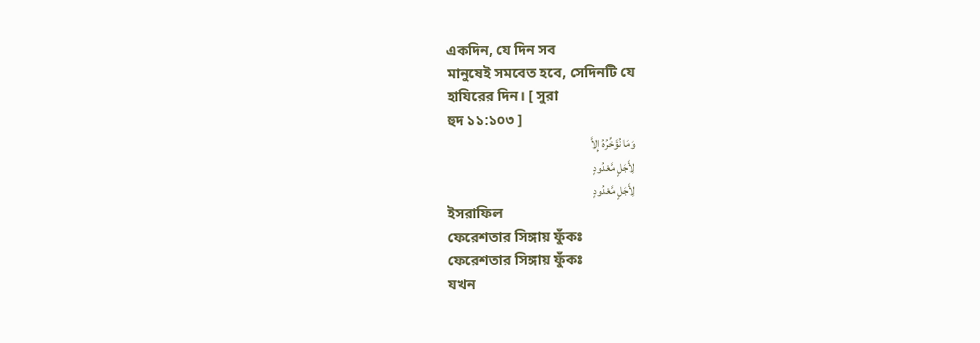একদিন, যে দিন সব
মানুষেই সমবেত হবে, সেদিনটি যে
হাযিরের দিন। [ সুরা
হুদ ১১:১০৩ ]
وَمَا نُؤَخِّرُهُ إِلاَّ
لِأَجَلٍ مَّعْدُودٍ
لِأَجَلٍ مَّعْدُودٍ
ইসরাফিল
ফেরেশতার সিঙ্গায় ফুঁকঃ
ফেরেশতার সিঙ্গায় ফুঁকঃ
যখন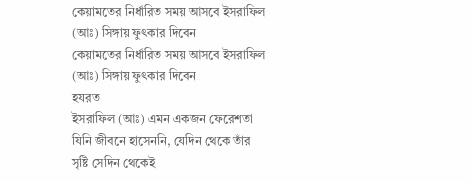কেয়ামতের নির্ধারিত সময় আসবে ইসরাফিল (আঃ) সিঙ্গায় ফুৎকার দিবেন
কেয়ামতের নির্ধারিত সময় আসবে ইসরাফিল (আঃ) সিঙ্গায় ফুৎকার দিবেন
হযরত
ইসরাফিল (আঃ) এমন একজন ফেরেশতা যিনি জীবনে হাসেননি, যেদিন থেকে তাঁর সৃষ্টি সেদিন থেকেই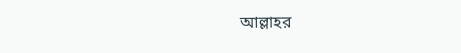আল্লাহর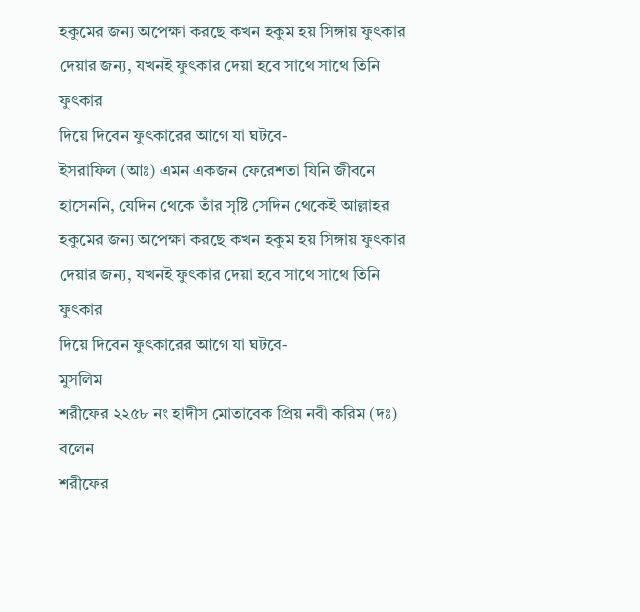হকুমের জন্য অপেক্ষা করছে কখন হকুম হয় সিঙ্গায় ফুৎকার দেয়ার জন্য, যখনই ফুৎকার দেয়া হবে সাথে সাথে তিনি ফুৎকার
দিয়ে দিবেন ফুৎকারের আগে যা ঘটবে-
ইসরাফিল (আঃ) এমন একজন ফেরেশতা যিনি জীবনে হাসেননি, যেদিন থেকে তাঁর সৃষ্টি সেদিন থেকেই আল্লাহর
হকুমের জন্য অপেক্ষা করছে কখন হকুম হয় সিঙ্গায় ফুৎকার দেয়ার জন্য, যখনই ফুৎকার দেয়া হবে সাথে সাথে তিনি ফুৎকার
দিয়ে দিবেন ফুৎকারের আগে যা ঘটবে-
মুসলিম
শরীফের ২২৫৮ নং হাদীস মোতাবেক প্রিয় নবী করিম (দঃ) বলেন
শরীফের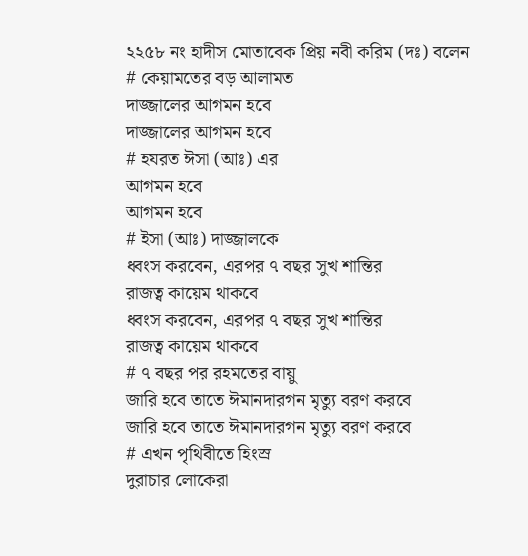২২৫৮ নং হাদীস মোতাবেক প্রিয় নবী করিম (দঃ) বলেন
# কেয়ামতের বড় আলামত
দাজ্জালের আগমন হবে
দাজ্জালের আগমন হবে
# হযরত ঈসা (আঃ) এর
আগমন হবে
আগমন হবে
# ইসা (আঃ) দাজ্জালকে
ধ্বংস করবেন, এরপর ৭ বছর সুখ শান্তির
রাজত্ব কায়েম থাকবে
ধ্বংস করবেন, এরপর ৭ বছর সুখ শান্তির
রাজত্ব কায়েম থাকবে
# ৭ বছর পর রহমতের বায়ু
জারি হবে তাতে ঈমানদারগন মৃত্যু বরণ করবে
জারি হবে তাতে ঈমানদারগন মৃত্যু বরণ করবে
# এখন পৃথিবীতে হিংস্র
দুরাচার লোকেরা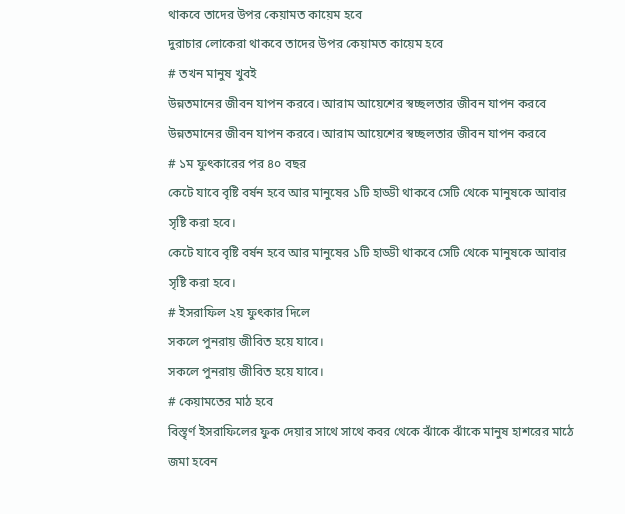থাকবে তাদের উপর কেয়ামত কায়েম হবে
দুরাচার লোকেরা থাকবে তাদের উপর কেয়ামত কায়েম হবে
# তখন মানুষ খুবই
উন্নতমানের জীবন যাপন করবে। আরাম আয়েশের স্বচ্ছলতার জীবন যাপন করবে
উন্নতমানের জীবন যাপন করবে। আরাম আয়েশের স্বচ্ছলতার জীবন যাপন করবে
# ১ম ফুৎকারের পর ৪০ বছর
কেটে যাবে বৃষ্টি বর্ষন হবে আর মানুষের ১টি হাড্ডী থাকবে সেটি থেকে মানুষকে আবার
সৃষ্টি করা হবে।
কেটে যাবে বৃষ্টি বর্ষন হবে আর মানুষের ১টি হাড্ডী থাকবে সেটি থেকে মানুষকে আবার
সৃষ্টি করা হবে।
# ইসরাফিল ২য় ফুৎকার দিলে
সকলে পুনরায় জীবিত হয়ে যাবে।
সকলে পুনরায় জীবিত হয়ে যাবে।
# কেয়ামতের মাঠ হবে
বিস্তৃর্ণ ইসরাফিলের ফুক দেয়ার সাথে সাথে কবর থেকে ঝাঁকে ঝাঁকে মানুষ হাশরের মাঠে
জমা হবেন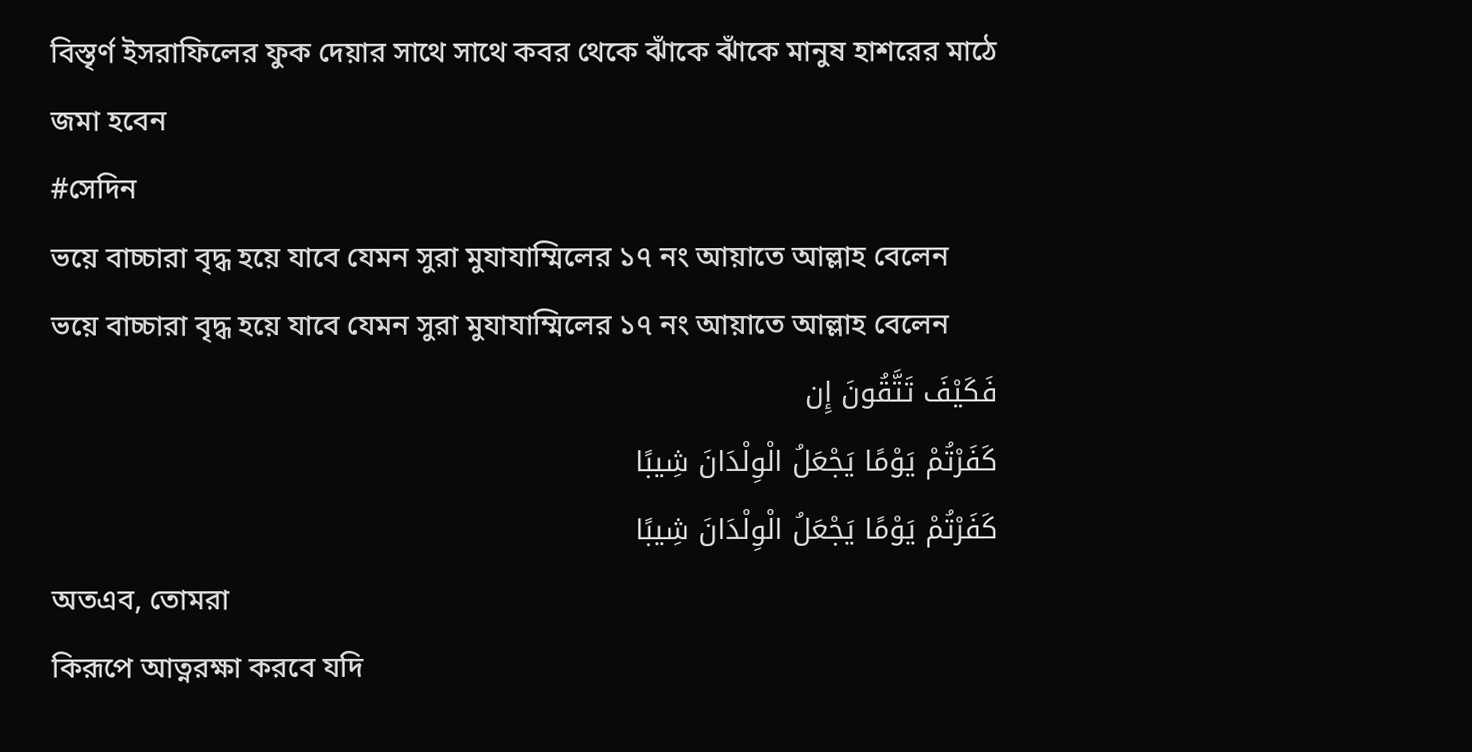বিস্তৃর্ণ ইসরাফিলের ফুক দেয়ার সাথে সাথে কবর থেকে ঝাঁকে ঝাঁকে মানুষ হাশরের মাঠে
জমা হবেন
#সেদিন
ভয়ে বাচ্চারা বৃদ্ধ হয়ে যাবে যেমন সুরা মুযাযাম্মিলের ১৭ নং আয়াতে আল্লাহ বেলেন
ভয়ে বাচ্চারা বৃদ্ধ হয়ে যাবে যেমন সুরা মুযাযাম্মিলের ১৭ নং আয়াতে আল্লাহ বেলেন
فَكَيْفَ تَتَّقُونَ إِن
كَفَرْتُمْ يَوْمًا يَجْعَلُ الْوِلْدَانَ شِيبًا
كَفَرْتُمْ يَوْمًا يَجْعَلُ الْوِلْدَانَ شِيبًا
অতএব, তোমরা
কিরূপে আত্নরক্ষা করবে যদি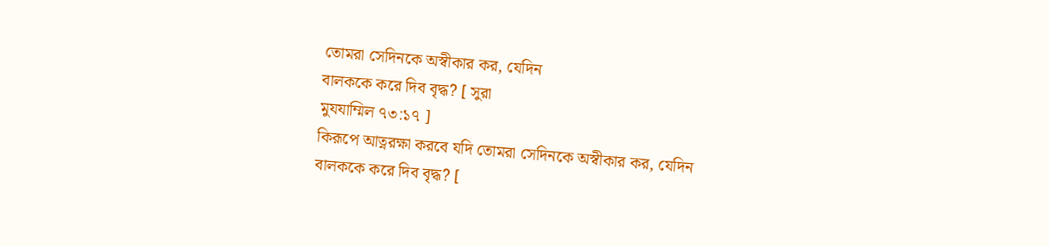তোমরা সেদিনকে অস্বীকার কর, যেদিন
বালককে করে দিব বৃদ্ধ? [ সুরা
মুযযাম্মিল ৭৩:১৭ ]
কিরূপে আত্নরক্ষা করবে যদি তোমরা সেদিনকে অস্বীকার কর, যেদিন
বালককে করে দিব বৃদ্ধ? [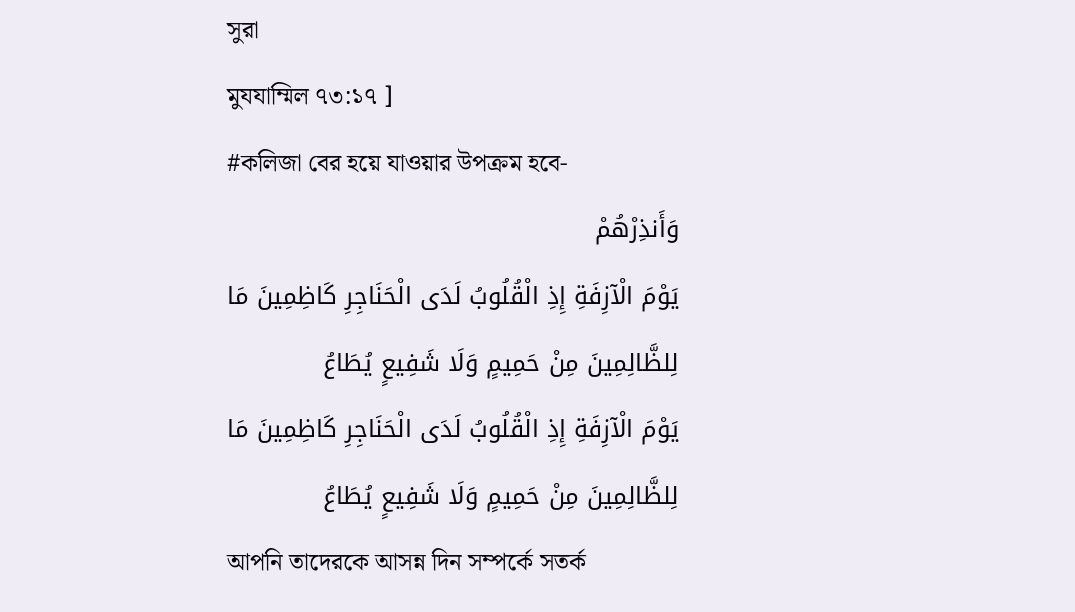সুরা
মুযযাম্মিল ৭৩:১৭ ]
#কলিজা বের হয়ে যাওয়ার উপক্রম হবে-
وَأَنذِرْهُمْ
يَوْمَ الْآزِفَةِ إِذِ الْقُلُوبُ لَدَى الْحَنَاجِرِ كَاظِمِينَ مَا
لِلظَّالِمِينَ مِنْ حَمِيمٍ وَلَا شَفِيعٍ يُطَاعُ
يَوْمَ الْآزِفَةِ إِذِ الْقُلُوبُ لَدَى الْحَنَاجِرِ كَاظِمِينَ مَا
لِلظَّالِمِينَ مِنْ حَمِيمٍ وَلَا شَفِيعٍ يُطَاعُ
আপনি তাদেরকে আসন্ন দিন সম্পর্কে সতর্ক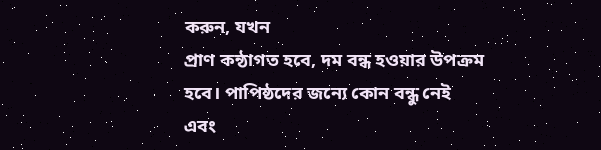করুন, যখন
প্রাণ কন্ঠাগত হবে, দম বন্ধ হওয়ার উপক্রম হবে। পাপিষ্ঠদের জন্যে কোন বন্ধু নেই
এবং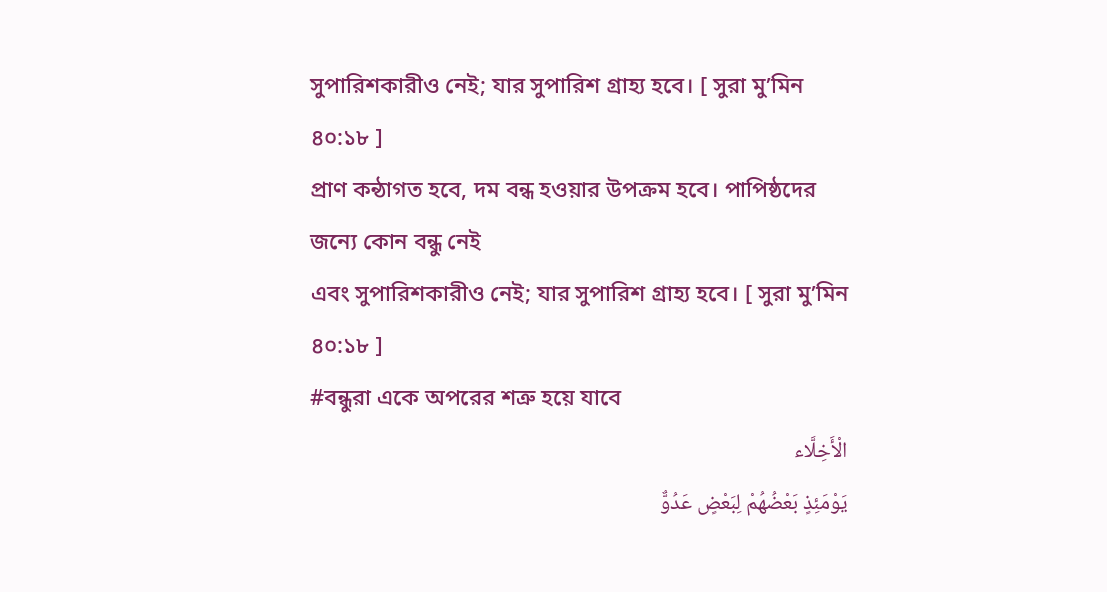সুপারিশকারীও নেই; যার সুপারিশ গ্রাহ্য হবে। [ সুরা মু’মিন
৪০:১৮ ]
প্রাণ কন্ঠাগত হবে, দম বন্ধ হওয়ার উপক্রম হবে। পাপিষ্ঠদের জন্যে কোন বন্ধু নেই
এবং সুপারিশকারীও নেই; যার সুপারিশ গ্রাহ্য হবে। [ সুরা মু’মিন
৪০:১৮ ]
#বন্ধুরা একে অপরের শত্রু হয়ে যাবে
الْأَخِلَّاء
يَوْمَئِذٍ بَعْضُهُمْ لِبَعْضٍ عَدُوٌّ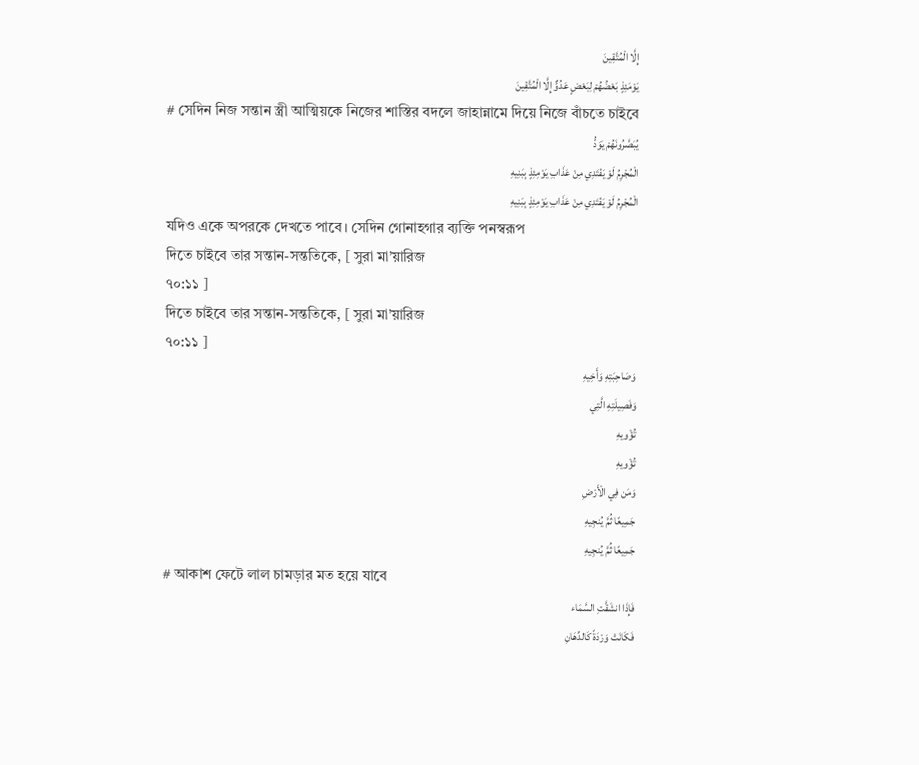إِلَّا الْمُتَّقِينَ
يَوْمَئِذٍ بَعْضُهُمْ لِبَعْضٍ عَدُوٌّ إِلَّا الْمُتَّقِينَ
# সেদিন নিজ সন্তান স্ত্রী আত্মিয়কে নিজের শাস্তির বদলে জাহান্নামে দিয়ে নিজে বাঁচতে চাইবে
يُبَصَّرُونَهُمْ يَوَدُّ
الْمُجْرِمُ لَوْ يَفْتَدِي مِنْ عَذَابِ يَوْمِئِذٍ بِبَنِيهِ
الْمُجْرِمُ لَوْ يَفْتَدِي مِنْ عَذَابِ يَوْمِئِذٍ بِبَنِيهِ
যদিও একে অপরকে দেখতে পাবে। সেদিন গোনাহগার ব্যক্তি পনস্বরূপ
দিতে চাইবে তার সন্তান-সন্ততিকে, [ সুরা মা’য়ারিজ
৭০:১১ ]
দিতে চাইবে তার সন্তান-সন্ততিকে, [ সুরা মা’য়ারিজ
৭০:১১ ]
وَصَاحِبَتِهِ وَأَخِيهِ
وَفَصِيلَتِهِ الَّتِي
تُؤْويهِ
تُؤْويهِ
وَمَن فِي الْأَرْضِ
جَمِيعًا ثُمَّ يُنجِيهِ
جَمِيعًا ثُمَّ يُنجِيهِ
# আকাশ ফেটে লাল চামড়ার মত হয়ে যাবে
فَإِذَا انشَقَّتِ السَّمَاء
فَكَانَتْ وَرْدَةً كَالدِّهَانِ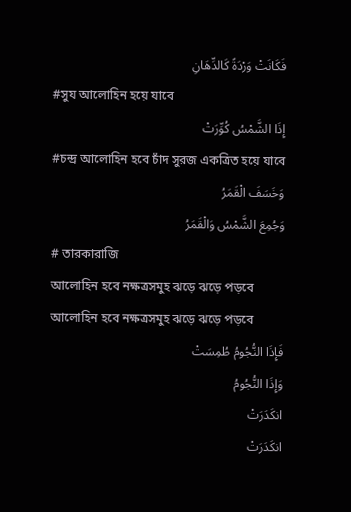فَكَانَتْ وَرْدَةً كَالدِّهَانِ
#সুয আলোহিন হয়ে যাবে
إِذَا الشَّمْسُ كُوِّرَتْ
#চন্দ্র আলোহিন হবে চাঁদ সুরজ একত্রিত হয়ে যাবে
وَخَسَفَ الْقَمَرُ
وَجُمِعَ الشَّمْسُ وَالْقَمَرُ
# তারকারাজি
আলোহিন হবে নক্ষত্রসমুহ ঝড়ে ঝড়ে পড়বে
আলোহিন হবে নক্ষত্রসমুহ ঝড়ে ঝড়ে পড়বে
فَإِذَا النُّجُومُ طُمِسَتْ
وَإِذَا النُّجُومُ
انكَدَرَتْ
انكَدَرَتْ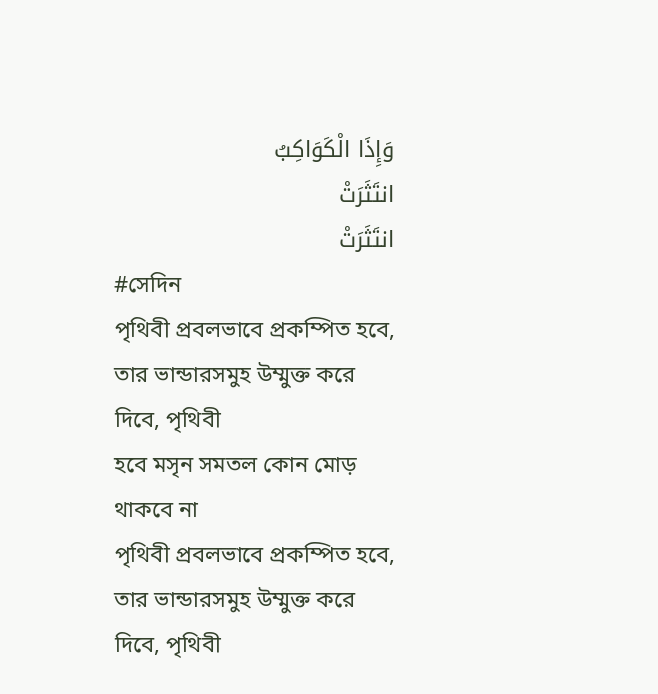وَإِذَا الْكَوَاكِبُ
انتَثَرَتْ
انتَثَرَتْ
#সেদিন
পৃথিবী প্রবলভাবে প্রকম্পিত হবে, তার ভান্ডারসমুহ উম্মুক্ত করে দিবে, পৃথিবী
হবে মসৃন সমতল কোন মোড় থাকবে না
পৃথিবী প্রবলভাবে প্রকম্পিত হবে, তার ভান্ডারসমুহ উম্মুক্ত করে দিবে, পৃথিবী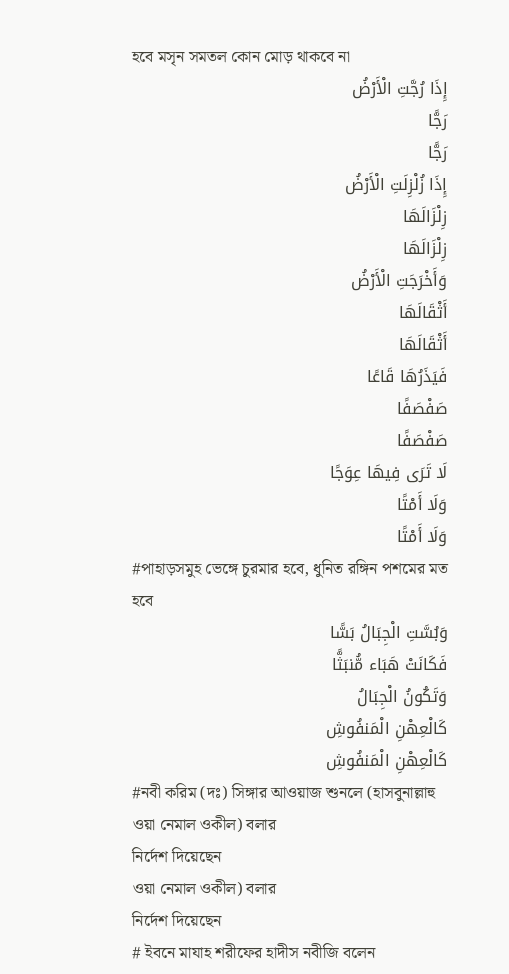হবে মসৃন সমতল কোন মোড় থাকবে না
إِذَا رُجَّتِ الْأَرْضُ
رَجًّا
رَجًّا
إِذَا زُلْزِلَتِ الْأَرْضُ
زِلْزَالَهَا
زِلْزَالَهَا
وَأَخْرَجَتِ الْأَرْضُ
أَثْقَالَهَا
أَثْقَالَهَا
فَيَذَرُهَا قَاعًا
صَفْصَفًا
صَفْصَفًا
لَا تَرَى فِيهَا عِوَجًا
وَلَا أَمْتًا
وَلَا أَمْتًا
#পাহাড়সমুহ ভেঙ্গে চুরমার হবে, ধুনিত রঙ্গিন পশমের মত হবে
وَبُسَّتِ الْجِبَالُ بَسًّا
فَكَانَتْ هَبَاء مُّنبَثًّا
وَتَكُونُ الْجِبَالُ
كَالْعِهْنِ الْمَنفُوشِ
كَالْعِهْنِ الْمَنفُوشِ
#নবী করিম (দঃ) সিঙ্গার আওয়াজ শুনলে (হাসবুনাল্লাহু
ওয়া নেমাল ওকীল) বলার
নির্দেশ দিয়েছেন
ওয়া নেমাল ওকীল) বলার
নির্দেশ দিয়েছেন
# ইবনে মাযাহ শরীফের হাদীস নবীজি বলেন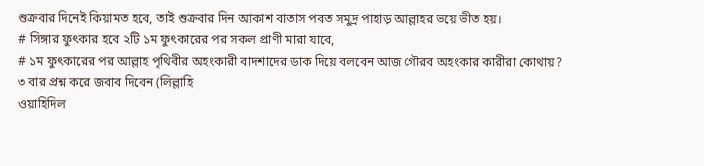শুক্রবার দিনেই কিয়ামত হবে, তাই শুক্রবার দিন আকাশ বাতাস পবত সমুদ্র পাহাড় আল্লাহর ভয়ে ভীত হয়।
# সিঙ্গার ফুৎকার হবে ২টি ১ম ফুৎকারের পর সকল প্রাণী মারা যাবে,
# ১ম ফুৎকারের পর আল্লাহ পৃথিবীর অহংকারী বাদশাদের ডাক দিয়ে বলবেন আজ গৌরব অহংকার কারীরা কোথায়?
৩ বার প্রশ্ন করে জবাব দিবেন (লিল্লাহি
ওয়াহিদিল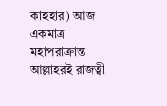কাহহার) আজ
একমাত্র মহাপরাক্রান্ত আল্লাহরই রাজত্বী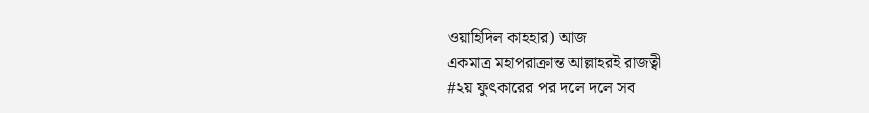ওয়াহিদিল কাহহার) আজ
একমাত্র মহাপরাক্রান্ত আল্লাহরই রাজত্বী
#২য় ফুৎকারের পর দলে দলে সব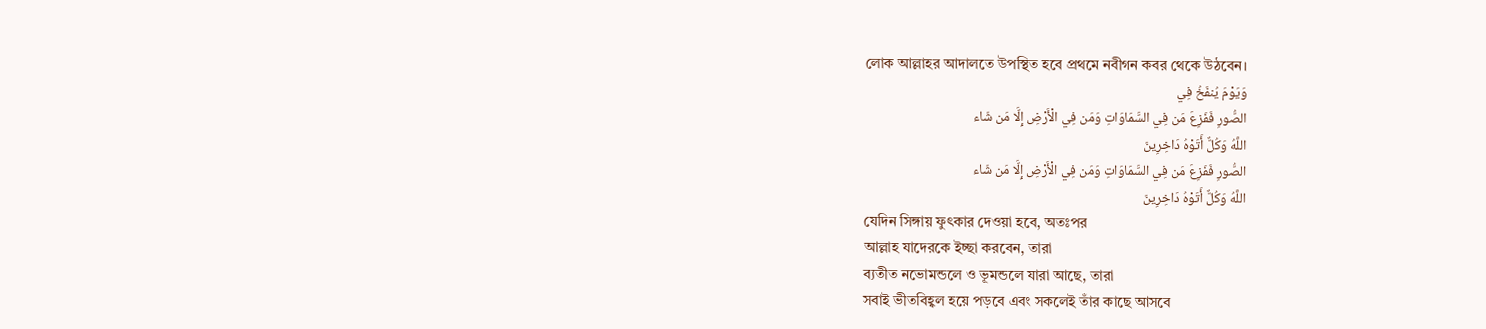লোক আল্লাহর আদালতে উপস্থিত হবে প্রথমে নবীগন কবর থেকে উঠবেন।
وَيَوْمَ يُنفَخُ فِي
الصُّورِ فَفَزِعَ مَن فِي السَّمَاوَاتِ وَمَن فِي الْأَرْضِ إِلَّا مَن شَاء
اللَّهُ وَكُلٌّ أَتَوْهُ دَاخِرِينَ
الصُّورِ فَفَزِعَ مَن فِي السَّمَاوَاتِ وَمَن فِي الْأَرْضِ إِلَّا مَن شَاء
اللَّهُ وَكُلٌّ أَتَوْهُ دَاخِرِينَ
যেদিন সিঙ্গায় ফুৎকার দেওয়া হবে, অতঃপর
আল্লাহ যাদেরকে ইচ্ছা করবেন, তারা
ব্যতীত নভোমন্ডলে ও ভূমন্ডলে যারা আছে, তারা
সবাই ভীতবিহ্বল হয়ে পড়বে এবং সকলেই তাঁর কাছে আসবে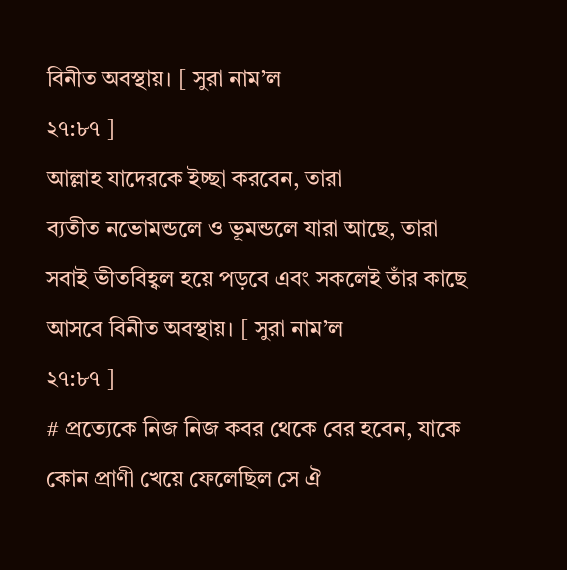বিনীত অবস্থায়। [ সুরা নাম’ল
২৭:৮৭ ]
আল্লাহ যাদেরকে ইচ্ছা করবেন, তারা
ব্যতীত নভোমন্ডলে ও ভূমন্ডলে যারা আছে, তারা
সবাই ভীতবিহ্বল হয়ে পড়বে এবং সকলেই তাঁর কাছে আসবে বিনীত অবস্থায়। [ সুরা নাম’ল
২৭:৮৭ ]
# প্রত্যেকে নিজ নিজ কবর থেকে বের হবেন, যাকে
কোন প্রাণী খেয়ে ফেলেছিল সে ঐ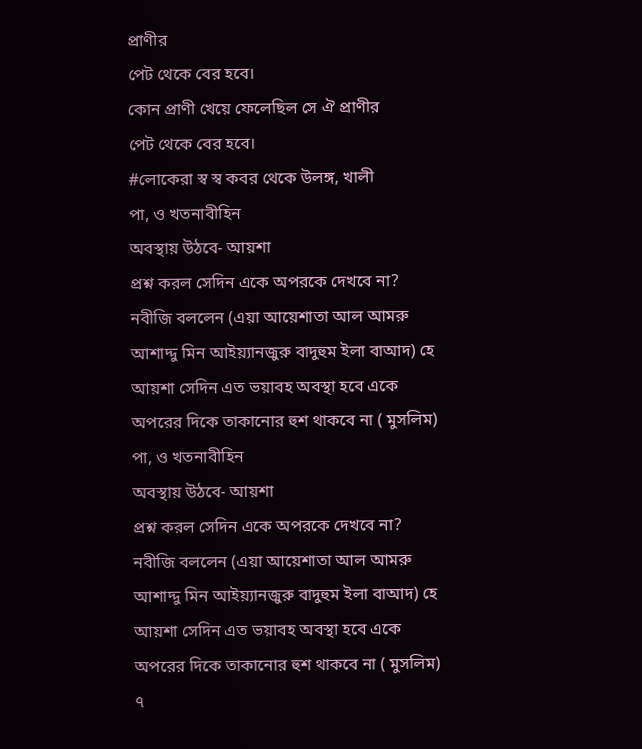প্রাণীর
পেট থেকে বের হবে।
কোন প্রাণী খেয়ে ফেলেছিল সে ঐ প্রাণীর
পেট থেকে বের হবে।
#লোকেরা স্ব স্ব কবর থেকে উলঙ্গ, খালী
পা, ও খতনাবীহিন
অবস্থায় উঠবে- আয়শা
প্রশ্ন করল সেদিন একে অপরকে দেখবে না? নবীজি বললেন (এয়া আয়েশাতা আল আমরু আশাদ্দু মিন আইয়্যানজুরু বাদুহুম ইলা বাআদ) হে আয়শা সেদিন এত ভয়াবহ অবস্থা হবে একে অপরের দিকে তাকানোর হুশ থাকবে না ( মুসলিম)
পা, ও খতনাবীহিন
অবস্থায় উঠবে- আয়শা
প্রশ্ন করল সেদিন একে অপরকে দেখবে না? নবীজি বললেন (এয়া আয়েশাতা আল আমরু আশাদ্দু মিন আইয়্যানজুরু বাদুহুম ইলা বাআদ) হে আয়শা সেদিন এত ভয়াবহ অবস্থা হবে একে অপরের দিকে তাকানোর হুশ থাকবে না ( মুসলিম)
৭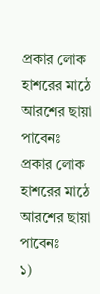প্রকার লোক হাশরের মাঠে আরশের ছায়া পাবেনঃ
প্রকার লোক হাশরের মাঠে আরশের ছায়া পাবেনঃ
১)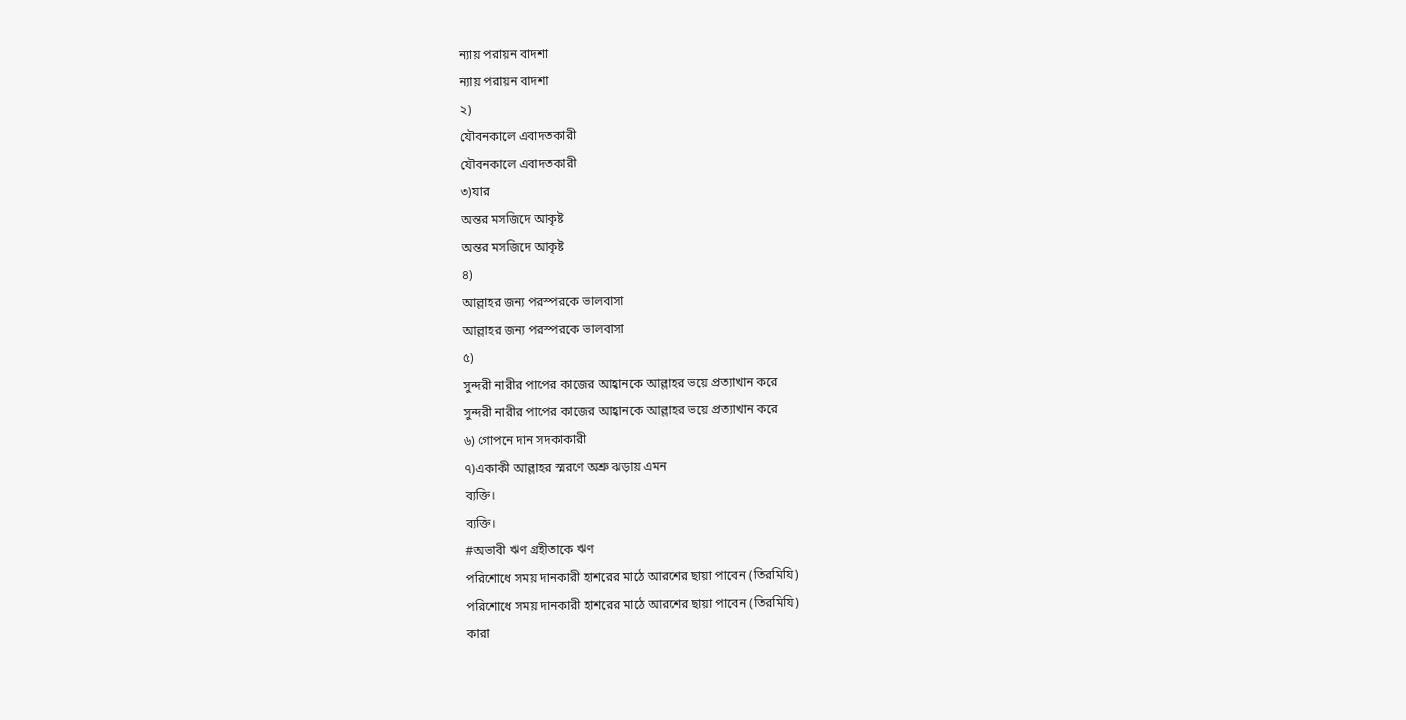ন্যায় পরায়ন বাদশা
ন্যায় পরায়ন বাদশা
২)
যৌবনকালে এবাদতকারী
যৌবনকালে এবাদতকারী
৩)যার
অন্তর মসজিদে আকৃষ্ট
অন্তর মসজিদে আকৃষ্ট
৪)
আল্লাহর জন্য পরস্পরকে ভালবাসা
আল্লাহর জন্য পরস্পরকে ভালবাসা
৫)
সুন্দরী নারীর পাপের কাজের আহ্বানকে আল্লাহর ভয়ে প্রত্যাখান করে
সুন্দরী নারীর পাপের কাজের আহ্বানকে আল্লাহর ভয়ে প্রত্যাখান করে
৬) গোপনে দান সদকাকারী
৭)একাকী আল্লাহর স্মরণে অশ্রু ঝড়ায় এমন
ব্যক্তি।
ব্যক্তি।
#অভাবী ঋণ গ্রহীতাকে ঋণ
পরিশোধে সময় দানকারী হাশরের মাঠে আরশের ছায়া পাবেন (তিরমিযি)
পরিশোধে সময় দানকারী হাশরের মাঠে আরশের ছায়া পাবেন (তিরমিযি)
কারা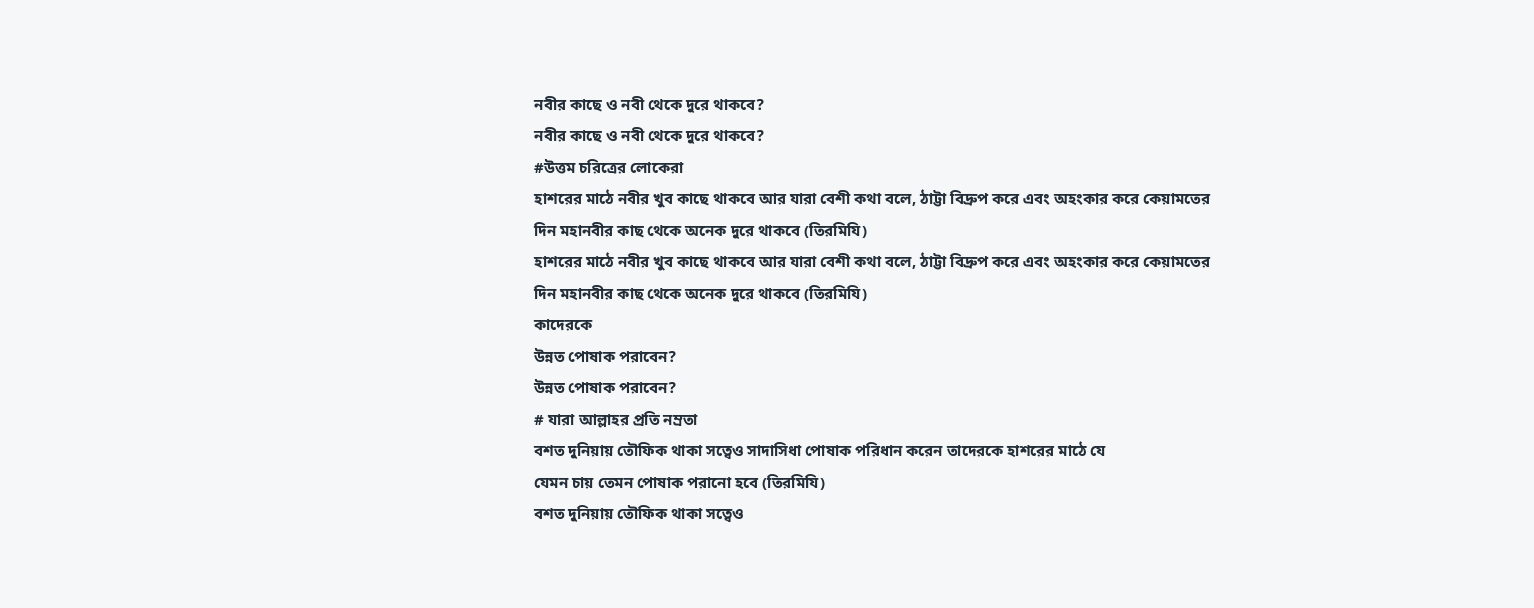নবীর কাছে ও নবী থেকে দুরে থাকবে?
নবীর কাছে ও নবী থেকে দুরে থাকবে?
#উত্তম চরিত্রের লোকেরা
হাশরের মাঠে নবীর খুব কাছে থাকবে আর যারা বেশী কথা বলে, ঠাট্টা বিদ্রুপ করে এবং অহংকার করে কেয়ামতের
দিন মহানবীর কাছ থেকে অনেক দুরে থাকবে (তিরমিযি)
হাশরের মাঠে নবীর খুব কাছে থাকবে আর যারা বেশী কথা বলে, ঠাট্টা বিদ্রুপ করে এবং অহংকার করে কেয়ামতের
দিন মহানবীর কাছ থেকে অনেক দুরে থাকবে (তিরমিযি)
কাদেরকে
উন্নত পোষাক পরাবেন?
উন্নত পোষাক পরাবেন?
# যারা আল্লাহর প্রতি নম্রতা
বশত দুনিয়ায় তৌফিক থাকা সত্বেও সাদাসিধা পোষাক পরিধান করেন তাদেরকে হাশরের মাঠে যে
যেমন চায় তেমন পোষাক পরানো হবে (তিরমিযি)
বশত দুনিয়ায় তৌফিক থাকা সত্বেও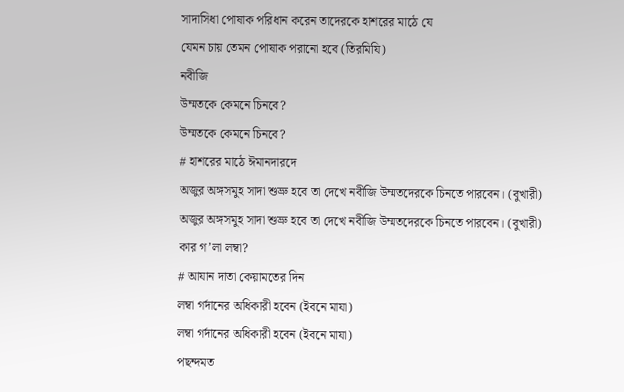সাদাসিধা পোষাক পরিধান করেন তাদেরকে হাশরের মাঠে যে
যেমন চায় তেমন পোষাক পরানো হবে (তিরমিযি)
নবীজি
উম্মতকে কেমনে চিনবে?
উম্মতকে কেমনে চিনবে?
# হাশরের মাঠে ঈমানদারদে
অজুর অঙ্গসমুহ সাদা শুভ্রু হবে তা দেখে নবীজি উম্মতদেরকে চিনতে পারবেন। (বুখারী)
অজুর অঙ্গসমুহ সাদা শুভ্রু হবে তা দেখে নবীজি উম্মতদেরকে চিনতে পারবেন। (বুখারী)
কার গ’লা লম্বা?
# আযান দাতা কেয়ামতের দিন
লম্বা গর্দানের অধিকারী হবেন (ইবনে মাযা)
লম্বা গর্দানের অধিকারী হবেন (ইবনে মাযা)
পছন্দমত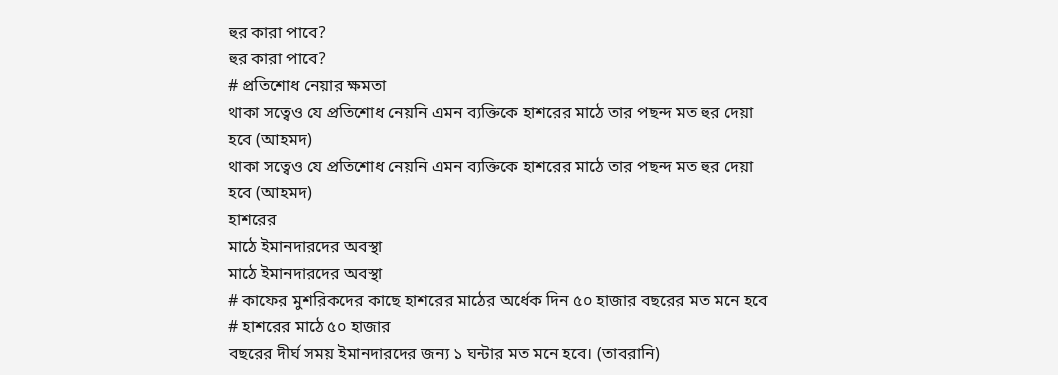হুর কারা পাবে?
হুর কারা পাবে?
# প্রতিশোধ নেয়ার ক্ষমতা
থাকা সত্বেও যে প্রতিশোধ নেয়নি এমন ব্যক্তিকে হাশরের মাঠে তার পছন্দ মত হুর দেয়া
হবে (আহমদ)
থাকা সত্বেও যে প্রতিশোধ নেয়নি এমন ব্যক্তিকে হাশরের মাঠে তার পছন্দ মত হুর দেয়া
হবে (আহমদ)
হাশরের
মাঠে ইমানদারদের অবস্থা
মাঠে ইমানদারদের অবস্থা
# কাফের মুশরিকদের কাছে হাশরের মাঠের অর্ধেক দিন ৫০ হাজার বছরের মত মনে হবে
# হাশরের মাঠে ৫০ হাজার
বছরের দীর্ঘ সময় ইমানদারদের জন্য ১ ঘন্টার মত মনে হবে। (তাবরানি)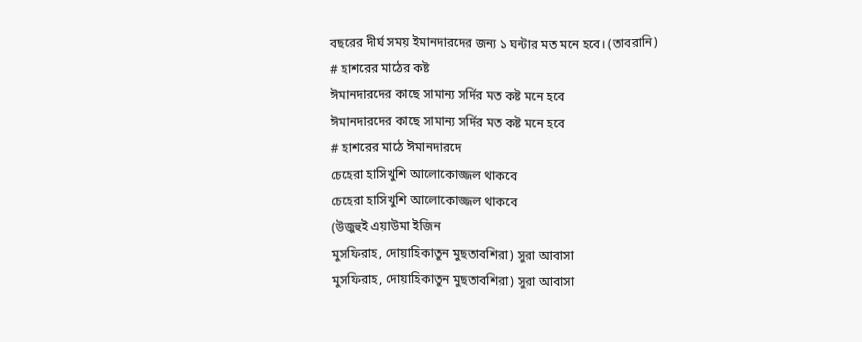বছরের দীর্ঘ সময় ইমানদারদের জন্য ১ ঘন্টার মত মনে হবে। (তাবরানি)
# হাশরের মাঠের কষ্ট
ঈমানদারদের কাছে সামান্য সর্দির মত কষ্ট মনে হবে
ঈমানদারদের কাছে সামান্য সর্দির মত কষ্ট মনে হবে
# হাশরের মাঠে ঈমানদারদে
চেহেরা হাসিখুশি আলোকোজ্জল থাকবে
চেহেরা হাসিখুশি আলোকোজ্জল থাকবে
(উজুহুই এয়াউমা ইজিন
মুসফিরাহ, দোয়াহিকাতুন মুছতাবশিরা) সুরা আবাসা
মুসফিরাহ, দোয়াহিকাতুন মুছতাবশিরা) সুরা আবাসা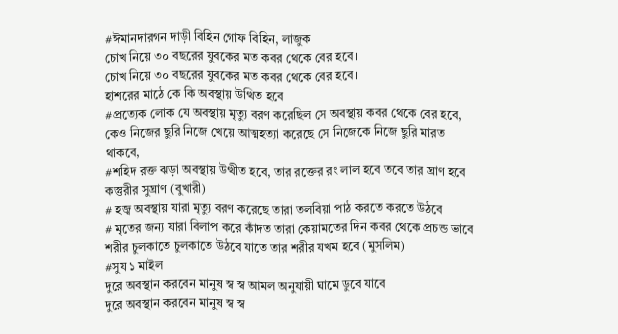#ঈমানদারগন দাড়ী বিহিন গোফ বিহিন, লাজুক
চোখ নিয়ে ৩০ বছরের যুবকের মত কবর থেকে বের হবে।
চোখ নিয়ে ৩০ বছরের যুবকের মত কবর থেকে বের হবে।
হাশরের মাঠে কে কি অবস্থায় উত্থিত হবে
#প্রত্যেক লোক যে অবস্থায় মৃত্যু বরণ করেছিল সে অবস্থায় কবর থেকে বের হবে, কেও নিজের ছুরি নিজে খেয়ে আত্মহত্যা করেছে সে নিজেকে নিজে ছুরি মারত থাকবে,
#শহিদ রক্ত ঝড়া অবস্থায় উত্থীত হবে, তার রক্তের রং লাল হবে তবে তার ঘ্রাণ হবে কস্তুরীর সুঘ্রাণ (বুখারী)
# হজ্ব অবস্থায় যারা মৃত্যু বরণ করেছে তারা তলবিয়া পাঠ করতে করতে উঠবে
# মৃতের জন্য যারা বিলাপ করে কাঁদত তারা কেয়ামতের দিন কবর থেকে প্রচন্ড ভাবে শরীর চুলকাতে চুলকাতে উঠবে যাতে তার শরীর যখম হবে (মুসলিম)
#সুয ১ মাইল
দুরে অবস্থান করবেন মানুষ স্ব স্ব আমল অনুযায়ী ঘামে ডুবে যাবে
দুরে অবস্থান করবেন মানুষ স্ব স্ব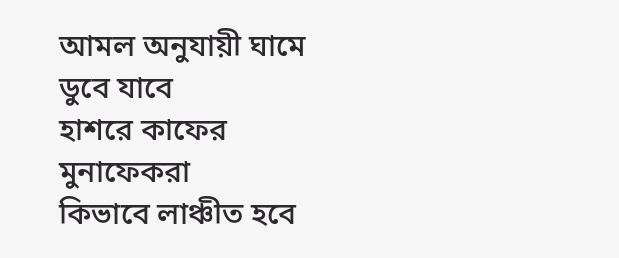আমল অনুযায়ী ঘামে ডুবে যাবে
হাশরে কাফের মুনাফেকরা
কিভাবে লাঞ্চীত হবে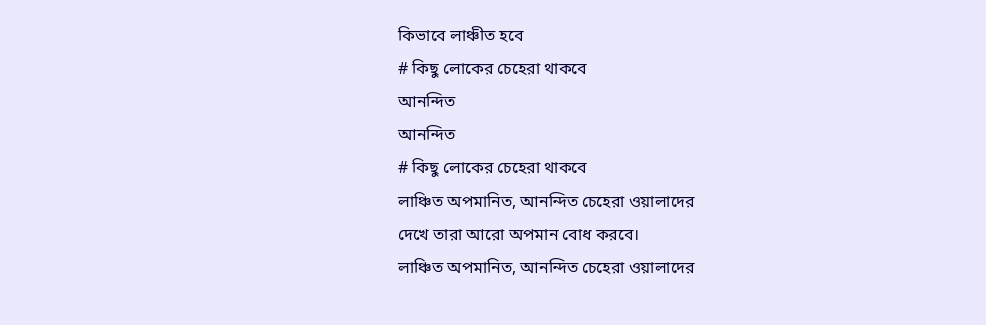কিভাবে লাঞ্চীত হবে
# কিছু লোকের চেহেরা থাকবে
আনন্দিত
আনন্দিত
# কিছু লোকের চেহেরা থাকবে
লাঞ্চিত অপমানিত, আনন্দিত চেহেরা ওয়ালাদের
দেখে তারা আরো অপমান বোধ করবে।
লাঞ্চিত অপমানিত, আনন্দিত চেহেরা ওয়ালাদের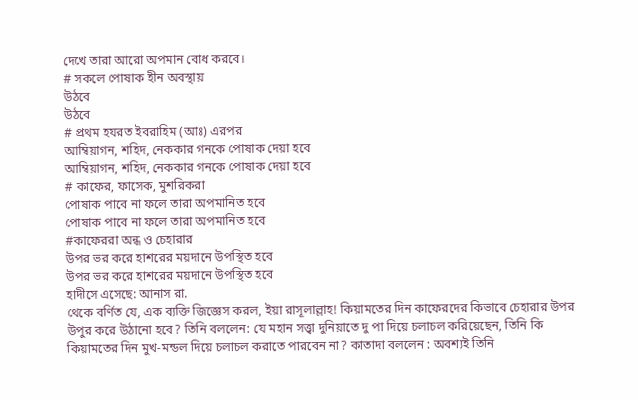দেখে তারা আরো অপমান বোধ করবে।
# সকলে পোষাক হীন অবস্থায়
উঠবে
উঠবে
# প্রথম হযরত ইবরাহিম (আঃ) এরপর
আম্বিয়াগন, শহিদ, নেককার গনকে পোষাক দেয়া হবে
আম্বিয়াগন, শহিদ, নেককার গনকে পোষাক দেয়া হবে
# কাফের, ফাসেক, মুশরিকরা
পোষাক পাবে না ফলে তারা অপমানিত হবে
পোষাক পাবে না ফলে তারা অপমানিত হবে
#কাফেররা অন্ধ ও চেহারার
উপর ভর করে হাশরের ময়দানে উপস্থিত হবে
উপর ভর করে হাশরের ময়দানে উপস্থিত হবে
হাদীসে এসেছে: আনাস রা.
থেকে বর্ণিত যে, এক ব্যক্তি জিজ্ঞেস করল, ইয়া রাসূলাল্লাহ! কিয়ামতের দিন কাফেরদের কিভাবে চেহারার উপর
উপুর করে উঠানো হবে? তিনি বললেন: যে মহান সত্ত্বা দুনিয়াতে দু পা দিয়ে চলাচল করিয়েছেন, তিনি কি
কিয়ামতের দিন মুখ-মন্ডল দিয়ে চলাচল করাতে পারবেন না? কাতাদা বললেন : অবশ্যই তিনি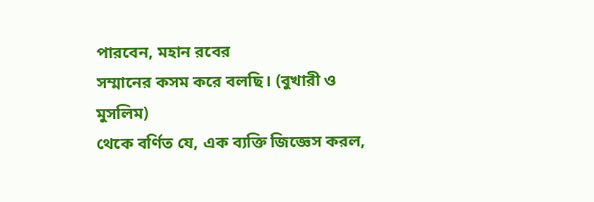পারবেন, মহান রবের
সম্মানের কসম করে বলছি। (বুখারী ও মুসলিম)
থেকে বর্ণিত যে, এক ব্যক্তি জিজ্ঞেস করল,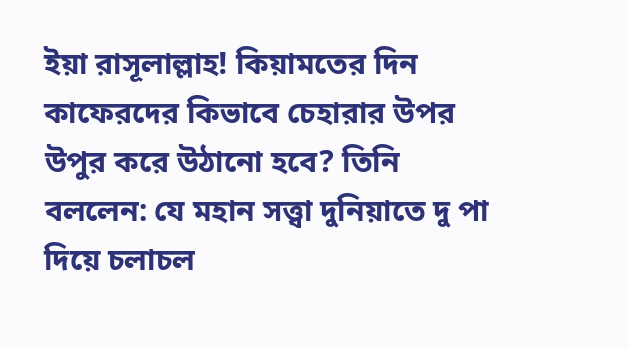ইয়া রাসূলাল্লাহ! কিয়ামতের দিন কাফেরদের কিভাবে চেহারার উপর
উপুর করে উঠানো হবে? তিনি বললেন: যে মহান সত্ত্বা দুনিয়াতে দু পা দিয়ে চলাচল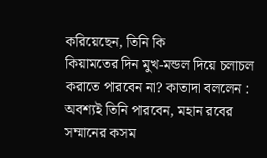করিয়েছেন, তিনি কি
কিয়ামতের দিন মুখ-মন্ডল দিয়ে চলাচল করাতে পারবেন না? কাতাদা বললেন : অবশ্যই তিনি পারবেন, মহান রবের
সম্মানের কসম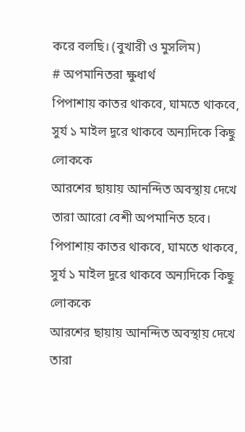করে বলছি। (বুখারী ও মুসলিম)
# অপমানিতরা ক্ষুধার্থ
পিপাশায় কাতর থাকবে, ঘামতে থাকবে, সুর্য ১ মাইল দুরে থাকবে অন্যদিকে কিছু লোককে
আরশের ছায়ায় আনন্দিত অবস্থায় দেখে তারা আরো বেশী অপমানিত হবে।
পিপাশায় কাতর থাকবে, ঘামতে থাকবে, সুর্য ১ মাইল দুরে থাকবে অন্যদিকে কিছু লোককে
আরশের ছায়ায় আনন্দিত অবস্থায় দেখে তারা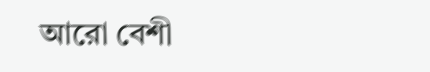আরো বেশী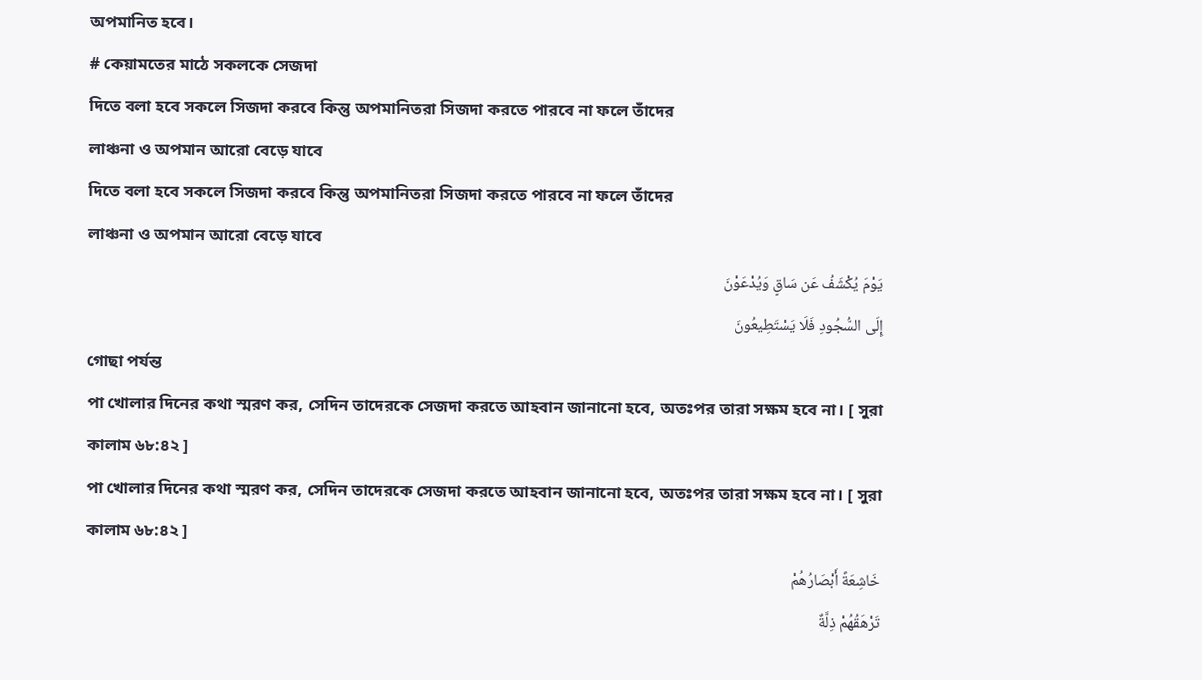অপমানিত হবে।
# কেয়ামতের মাঠে সকলকে সেজদা
দিতে বলা হবে সকলে সিজদা করবে কিন্তু অপমানিতরা সিজদা করতে পারবে না ফলে তাঁদের
লাঞ্চনা ও অপমান আরো বেড়ে যাবে
দিতে বলা হবে সকলে সিজদা করবে কিন্তু অপমানিতরা সিজদা করতে পারবে না ফলে তাঁদের
লাঞ্চনা ও অপমান আরো বেড়ে যাবে
يَوْمَ يُكْشَفُ عَن سَاقٍ وَيُدْعَوْنَ
إِلَى السُّجُودِ فَلَا يَسْتَطِيعُونَ
গোছা পর্যন্ত
পা খোলার দিনের কথা স্মরণ কর, সেদিন তাদেরকে সেজদা করতে আহবান জানানো হবে, অতঃপর তারা সক্ষম হবে না। [ সুরা কালাম ৬৮:৪২ ]
পা খোলার দিনের কথা স্মরণ কর, সেদিন তাদেরকে সেজদা করতে আহবান জানানো হবে, অতঃপর তারা সক্ষম হবে না। [ সুরা কালাম ৬৮:৪২ ]
خَاشِعَةً أَبْصَارُهُمْ
تَرْهَقُهُمْ ذِلَّةٌ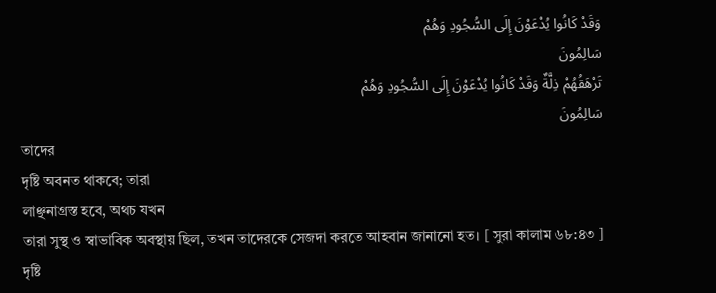وَقَدْ كَانُوا يُدْعَوْنَ إِلَى السُّجُودِ وَهُمْ
سَالِمُونَ
تَرْهَقُهُمْ ذِلَّةٌ وَقَدْ كَانُوا يُدْعَوْنَ إِلَى السُّجُودِ وَهُمْ
سَالِمُونَ
তাদের
দৃষ্টি অবনত থাকবে; তারা
লাঞ্ছনাগ্রস্ত হবে, অথচ যখন
তারা সুস্থ ও স্বাভাবিক অবস্থায় ছিল, তখন তাদেরকে সেজদা করতে আহবান জানানো হত। [ সুরা কালাম ৬৮:৪৩ ]
দৃষ্টি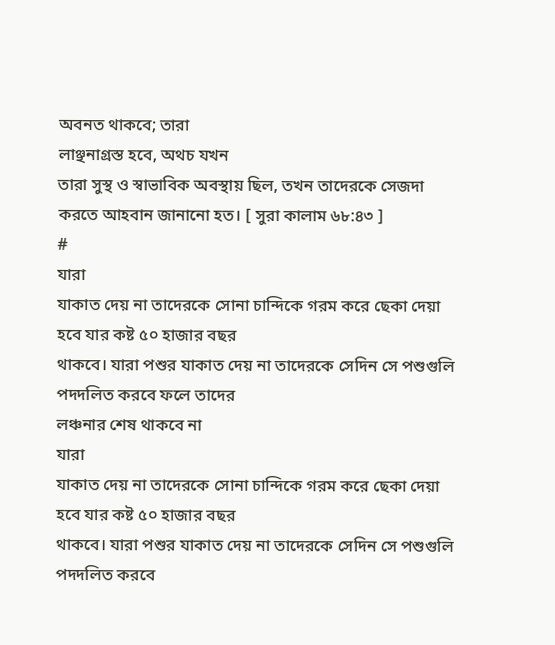অবনত থাকবে; তারা
লাঞ্ছনাগ্রস্ত হবে, অথচ যখন
তারা সুস্থ ও স্বাভাবিক অবস্থায় ছিল, তখন তাদেরকে সেজদা করতে আহবান জানানো হত। [ সুরা কালাম ৬৮:৪৩ ]
#
যারা
যাকাত দেয় না তাদেরকে সোনা চান্দিকে গরম করে ছেকা দেয়া হবে যার কষ্ট ৫০ হাজার বছর
থাকবে। যারা পশুর যাকাত দেয় না তাদেরকে সেদিন সে পশুগুলি পদদলিত করবে ফলে তাদের
লঞ্চনার শেষ থাকবে না
যারা
যাকাত দেয় না তাদেরকে সোনা চান্দিকে গরম করে ছেকা দেয়া হবে যার কষ্ট ৫০ হাজার বছর
থাকবে। যারা পশুর যাকাত দেয় না তাদেরকে সেদিন সে পশুগুলি পদদলিত করবে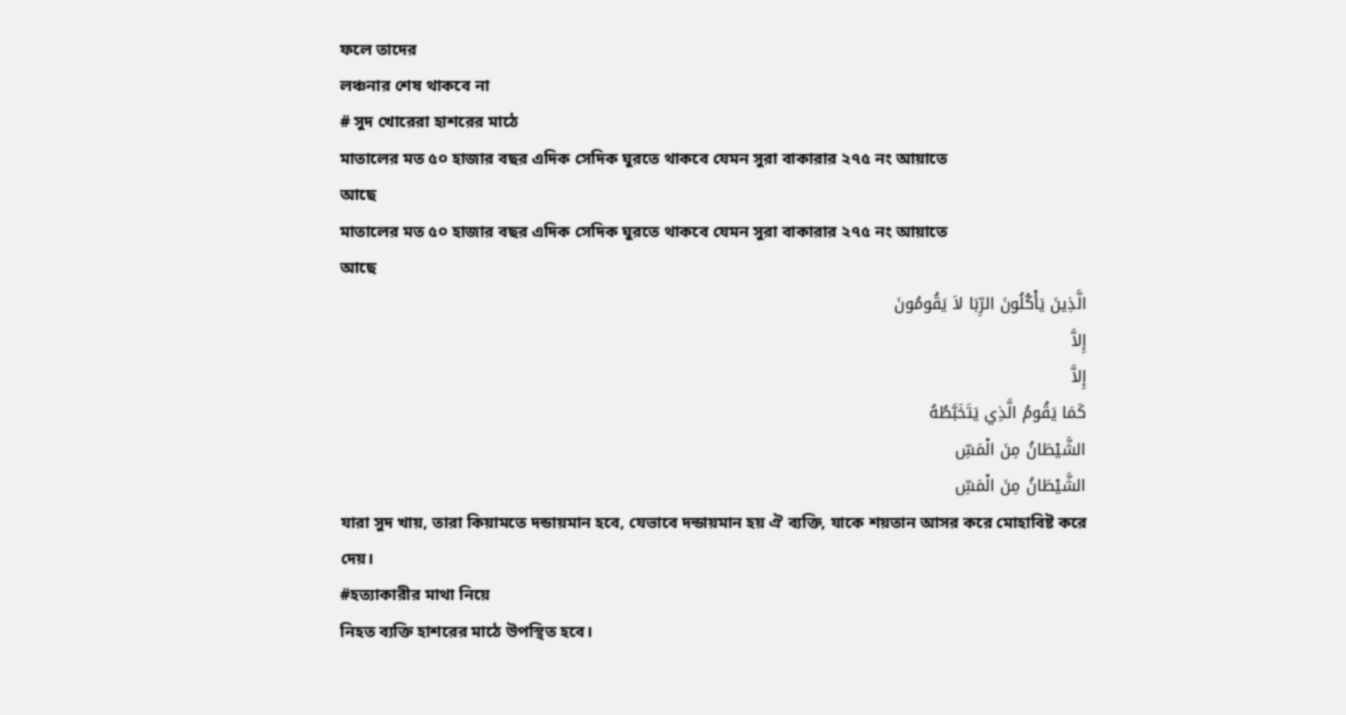ফলে তাদের
লঞ্চনার শেষ থাকবে না
# সুদ খোরেরা হাশরের মাঠে
মাতালের মত ৫০ হাজার বছর এদিক সেদিক ঘুরতে থাকবে যেমন সুরা বাকারার ২৭৫ নং আয়াতে
আছে
মাতালের মত ৫০ হাজার বছর এদিক সেদিক ঘুরতে থাকবে যেমন সুরা বাকারার ২৭৫ নং আয়াতে
আছে
الَّذِينَ يَأْكُلُونَ الرِّبَا لاَ يَقُومُونَ
إِلاَّ
إِلاَّ
كَمَا يَقُومُ الَّذِي يَتَخَبَّطُهُ
الشَّيْطَانُ مِنَ الْمَسِّ
الشَّيْطَانُ مِنَ الْمَسِّ
যারা সুদ খায়, তারা কিয়ামতে দন্ডায়মান হবে, যেভাবে দন্ডায়মান হয় ঐ ব্যক্তি, যাকে শয়তান আসর করে মোহাবিষ্ট করে দেয়।
#হত্যাকারীর মাথা নিয়ে
নিহত ব্যক্তি হাশরের মাঠে উপস্থিত হবে।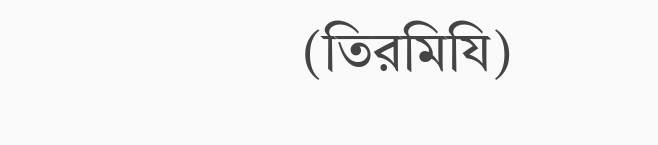(তিরমিযি)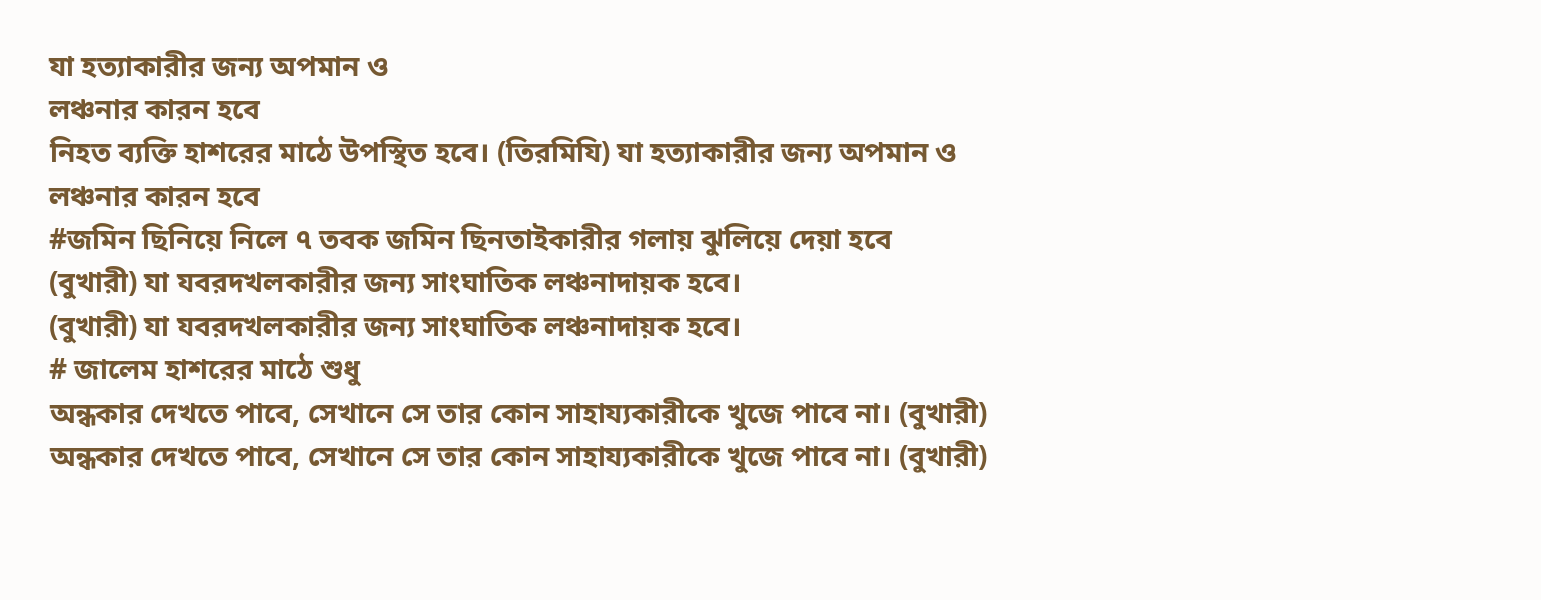যা হত্যাকারীর জন্য অপমান ও
লঞ্চনার কারন হবে
নিহত ব্যক্তি হাশরের মাঠে উপস্থিত হবে। (তিরমিযি) যা হত্যাকারীর জন্য অপমান ও
লঞ্চনার কারন হবে
#জমিন ছিনিয়ে নিলে ৭ তবক জমিন ছিনতাইকারীর গলায় ঝুলিয়ে দেয়া হবে
(বুখারী) যা যবরদখলকারীর জন্য সাংঘাতিক লঞ্চনাদায়ক হবে।
(বুখারী) যা যবরদখলকারীর জন্য সাংঘাতিক লঞ্চনাদায়ক হবে।
# জালেম হাশরের মাঠে শুধু
অন্ধকার দেখতে পাবে, সেখানে সে তার কোন সাহায্যকারীকে খুজে পাবে না। (বুখারী)
অন্ধকার দেখতে পাবে, সেখানে সে তার কোন সাহায্যকারীকে খুজে পাবে না। (বুখারী)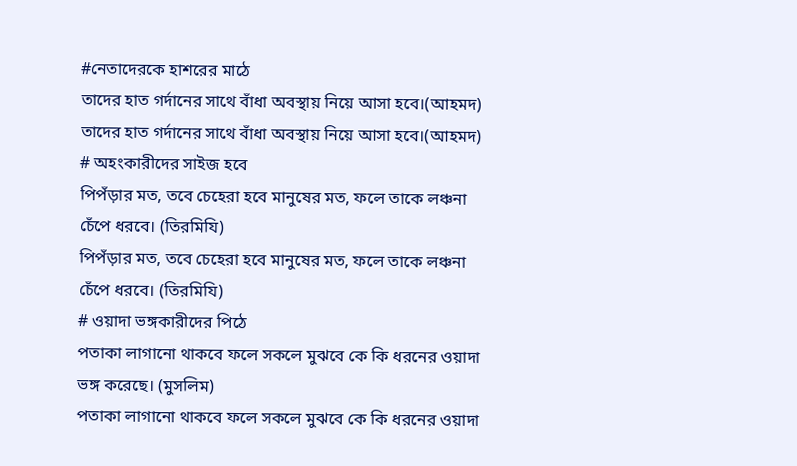#নেতাদেরকে হাশরের মাঠে
তাদের হাত গর্দানের সাথে বাঁধা অবস্থায় নিয়ে আসা হবে।(আহমদ)
তাদের হাত গর্দানের সাথে বাঁধা অবস্থায় নিয়ে আসা হবে।(আহমদ)
# অহংকারীদের সাইজ হবে
পিপঁড়ার মত, তবে চেহেরা হবে মানুষের মত, ফলে তাকে লঞ্চনা চেঁপে ধরবে। (তিরমিযি)
পিপঁড়ার মত, তবে চেহেরা হবে মানুষের মত, ফলে তাকে লঞ্চনা চেঁপে ধরবে। (তিরমিযি)
# ওয়াদা ভঙ্গকারীদের পিঠে
পতাকা লাগানো থাকবে ফলে সকলে মুঝবে কে কি ধরনের ওয়াদা ভঙ্গ করেছে। (মুসলিম)
পতাকা লাগানো থাকবে ফলে সকলে মুঝবে কে কি ধরনের ওয়াদা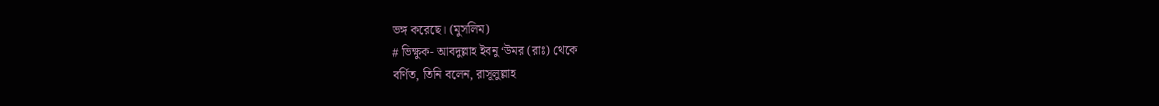ভঙ্গ করেছে। (মুসলিম)
# ভিক্ষুক- আবদুল্লাহ ইবনু ‘উমর (রাঃ) থেকে
বর্ণিত, তিনি বলেন, রাসূলুল্লাহ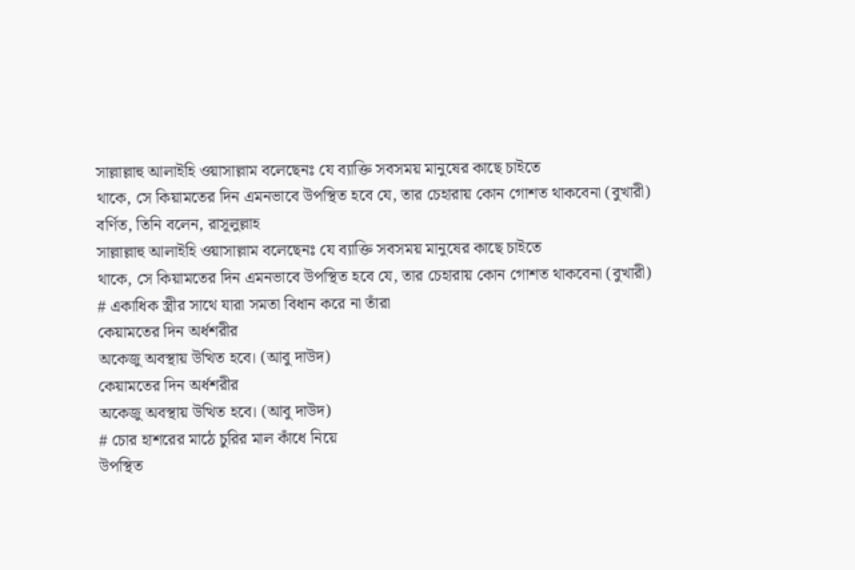সাল্লাল্লাহু আলাইহি ওয়াসাল্লাম বলেছেনঃ যে ব্যাক্তি সবসময় মানুষের কাছে চাইতে
থাকে, সে কিয়ামতের দিন এমনভাবে উপস্থিত হবে যে, তার চেহারায় কোন গোশত থাকবেনা (বুখারী)
বর্ণিত, তিনি বলেন, রাসূলুল্লাহ
সাল্লাল্লাহু আলাইহি ওয়াসাল্লাম বলেছেনঃ যে ব্যাক্তি সবসময় মানুষের কাছে চাইতে
থাকে, সে কিয়ামতের দিন এমনভাবে উপস্থিত হবে যে, তার চেহারায় কোন গোশত থাকবেনা (বুখারী)
# একাধিক স্ত্রীর সাথে যারা সমতা বিধান করে না তাঁরা
কেয়ামতের দিন অর্ধশরীর
অকেজু অবস্থায় উত্থিত হবে। (আবু দাউদ)
কেয়ামতের দিন অর্ধশরীর
অকেজু অবস্থায় উত্থিত হবে। (আবু দাউদ)
# চোর হাশরের মাঠে চুরির মাল কাঁধে নিয়ে
উপস্থিত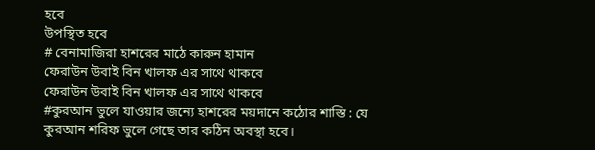হবে
উপস্থিত হবে
# বেনামাজিরা হাশরের মাঠে কারুন হামান
ফেরাউন উবাই বিন খালফ এর সাথে থাকবে
ফেরাউন উবাই বিন খালফ এর সাথে থাকবে
#কুরআন ভুলে যাওয়ার জন্যে হাশরের ময়দানে কঠোর শাস্তি : যে
কুরআন শরিফ ভুলে গেছে তার কঠিন অবস্থা হবে।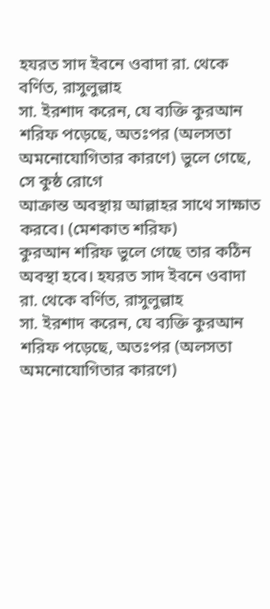হযরত সাদ ইবনে ওবাদা রা. থেকে বর্ণিত, রাসুলুল্লাহ
সা. ইরশাদ করেন, যে ব্যক্তি কুরআন শরিফ পড়েছে, অতঃপর (অলসতা অমনোযোগিতার কারণে) ভুলে গেছে, সে কুষ্ঠ রোগে
আক্রান্ত অবস্থায় আল্লাহর সাথে সাক্ষাত করবে। (মেশকাত শরিফ)
কুরআন শরিফ ভুলে গেছে তার কঠিন অবস্থা হবে। হযরত সাদ ইবনে ওবাদা রা. থেকে বর্ণিত, রাসুলুল্লাহ
সা. ইরশাদ করেন, যে ব্যক্তি কুরআন শরিফ পড়েছে, অতঃপর (অলসতা অমনোযোগিতার কারণে)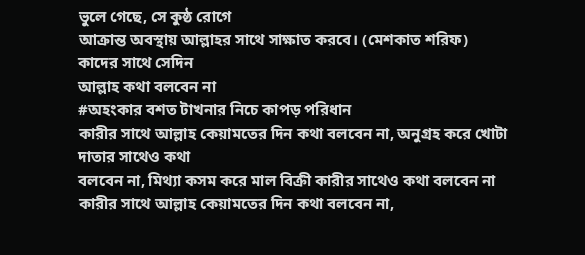ভুলে গেছে, সে কুষ্ঠ রোগে
আক্রান্ত অবস্থায় আল্লাহর সাথে সাক্ষাত করবে। (মেশকাত শরিফ)
কাদের সাথে সেদিন
আল্লাহ কথা বলবেন না
#অহংকার বশত টাখনার নিচে কাপড় পরিধান
কারীর সাথে আল্লাহ কেয়ামতের দিন কথা বলবেন না, অনুগ্রহ করে খোটা দাতার সাথেও কথা
বলবেন না, মিথ্যা কসম করে মাল বিক্রী কারীর সাথেও কথা বলবেন না
কারীর সাথে আল্লাহ কেয়ামতের দিন কথা বলবেন না,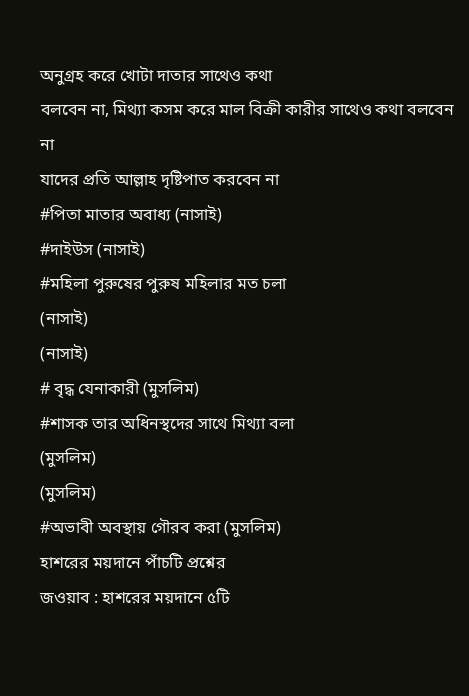অনুগ্রহ করে খোটা দাতার সাথেও কথা
বলবেন না, মিথ্যা কসম করে মাল বিক্রী কারীর সাথেও কথা বলবেন না
যাদের প্রতি আল্লাহ দৃষ্টিপাত করবেন না
#পিতা মাতার অবাধ্য (নাসাই)
#দাইউস (নাসাই)
#মহিলা পুরুষের পুরুষ মহিলার মত চলা
(নাসাই)
(নাসাই)
# বৃদ্ধ যেনাকারী (মুসলিম)
#শাসক তার অধিনস্থদের সাথে মিথ্যা বলা
(মুসলিম)
(মুসলিম)
#অভাবী অবস্থায় গৌরব করা (মুসলিম)
হাশরের ময়দানে পাঁচটি প্রশ্নের
জওয়াব : হাশরের ময়দানে ৫টি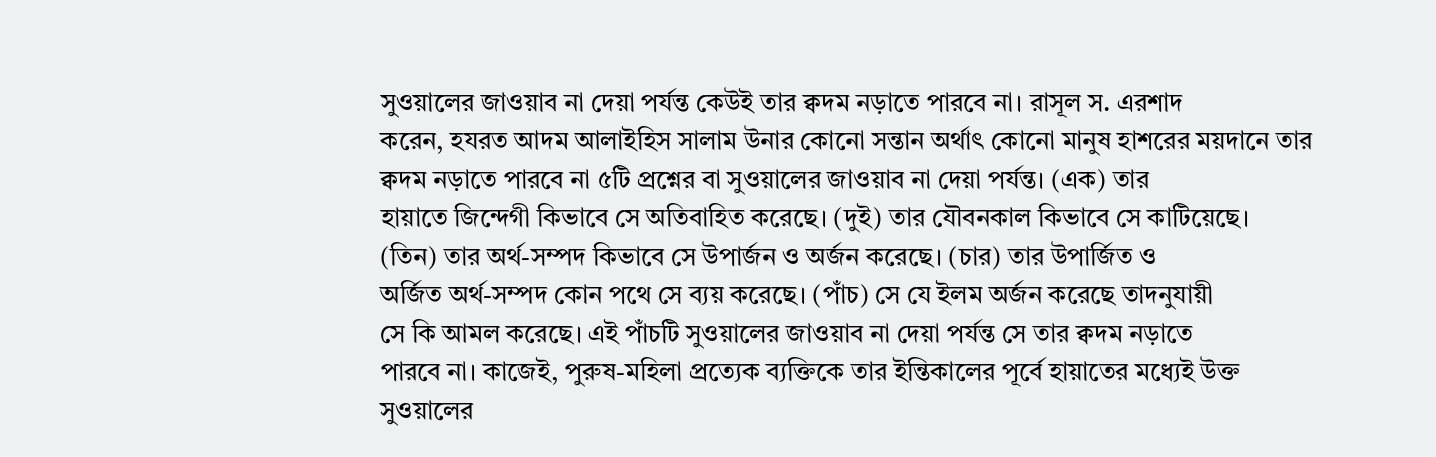সুওয়ালের জাওয়াব না দেয়া পর্যন্ত কেউই তার ক্বদম নড়াতে পারবে না। রাসূল স. এরশাদ
করেন, হযরত আদম আলাইহিস সালাম উনার কোনো সন্তান অর্থাৎ কোনো মানুষ হাশরের ময়দানে তার
ক্বদম নড়াতে পারবে না ৫টি প্রশ্নের বা সুওয়ালের জাওয়াব না দেয়া পর্যন্ত। (এক) তার
হায়াতে জিন্দেগী কিভাবে সে অতিবাহিত করেছে। (দুই) তার যৌবনকাল কিভাবে সে কাটিয়েছে।
(তিন) তার অর্থ-সম্পদ কিভাবে সে উপার্জন ও অর্জন করেছে। (চার) তার উপার্জিত ও
অর্জিত অর্থ-সম্পদ কোন পথে সে ব্যয় করেছে। (পাঁচ) সে যে ইলম অর্জন করেছে তাদনুযায়ী
সে কি আমল করেছে। এই পাঁচটি সুওয়ালের জাওয়াব না দেয়া পর্যন্ত সে তার ক্বদম নড়াতে
পারবে না। কাজেই, পুরুষ-মহিলা প্রত্যেক ব্যক্তিকে তার ইন্তিকালের পূর্বে হায়াতের মধ্যেই উক্ত
সুওয়ালের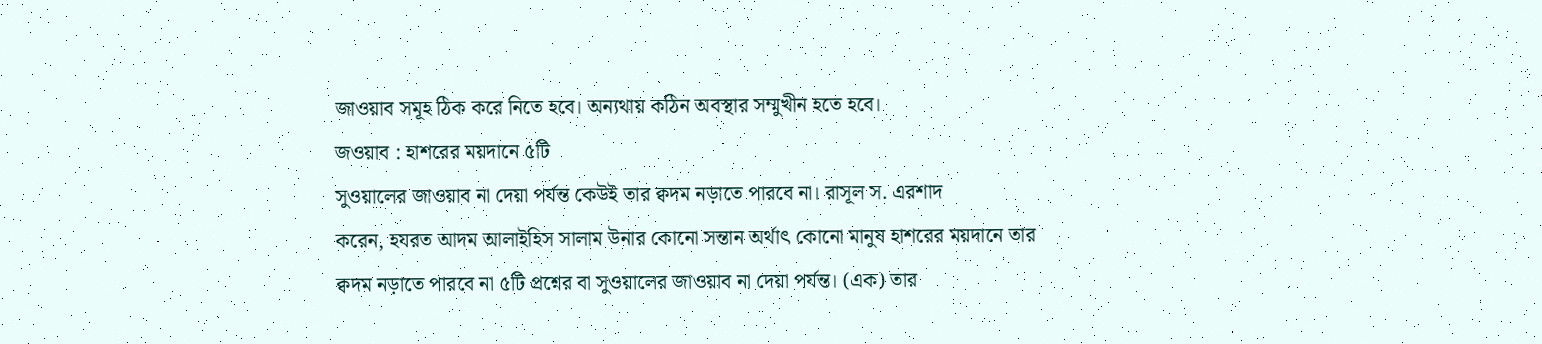জাওয়াব সমূহ ঠিক করে নিতে হবে। অন্যথায় কঠিন অবস্থার সম্মুখীন হতে হবে।
জওয়াব : হাশরের ময়দানে ৫টি
সুওয়ালের জাওয়াব না দেয়া পর্যন্ত কেউই তার ক্বদম নড়াতে পারবে না। রাসূল স. এরশাদ
করেন, হযরত আদম আলাইহিস সালাম উনার কোনো সন্তান অর্থাৎ কোনো মানুষ হাশরের ময়দানে তার
ক্বদম নড়াতে পারবে না ৫টি প্রশ্নের বা সুওয়ালের জাওয়াব না দেয়া পর্যন্ত। (এক) তার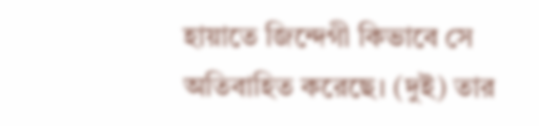হায়াতে জিন্দেগী কিভাবে সে অতিবাহিত করেছে। (দুই) তার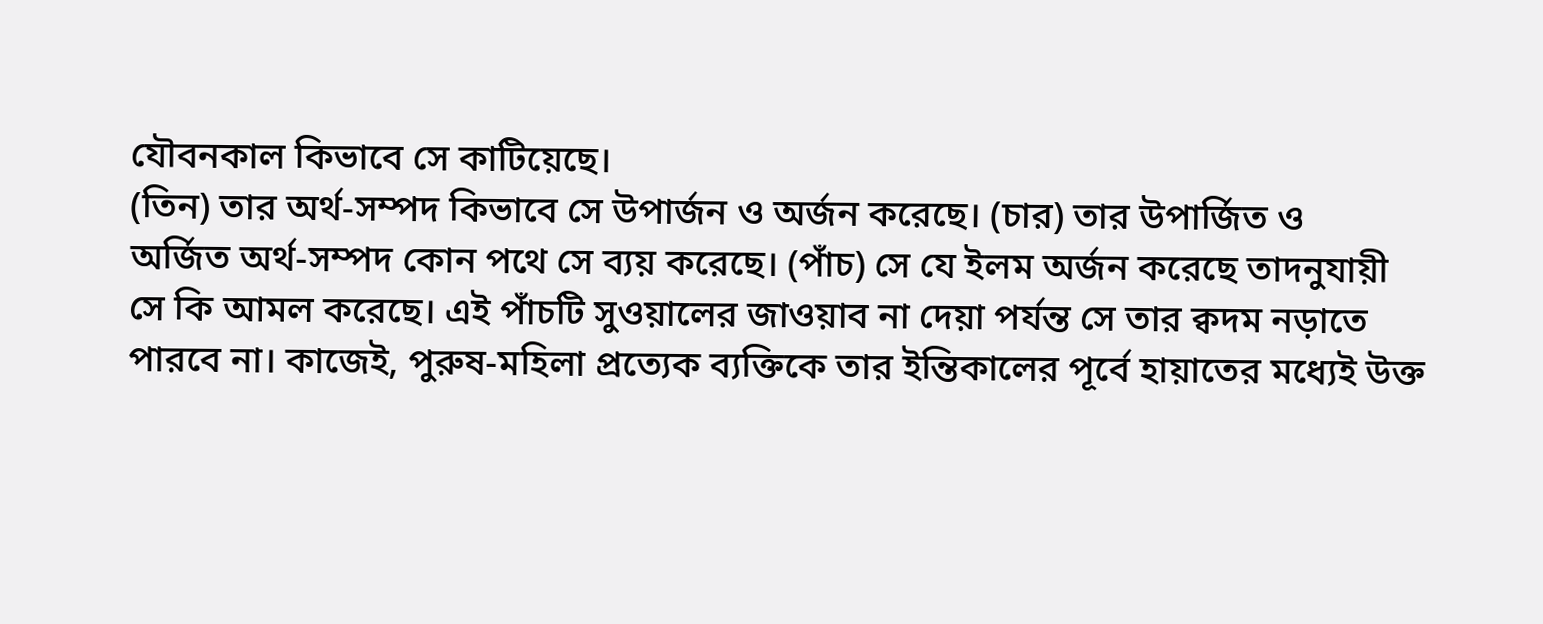যৌবনকাল কিভাবে সে কাটিয়েছে।
(তিন) তার অর্থ-সম্পদ কিভাবে সে উপার্জন ও অর্জন করেছে। (চার) তার উপার্জিত ও
অর্জিত অর্থ-সম্পদ কোন পথে সে ব্যয় করেছে। (পাঁচ) সে যে ইলম অর্জন করেছে তাদনুযায়ী
সে কি আমল করেছে। এই পাঁচটি সুওয়ালের জাওয়াব না দেয়া পর্যন্ত সে তার ক্বদম নড়াতে
পারবে না। কাজেই, পুরুষ-মহিলা প্রত্যেক ব্যক্তিকে তার ইন্তিকালের পূর্বে হায়াতের মধ্যেই উক্ত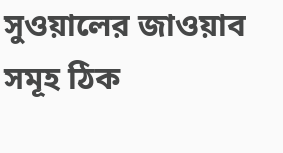সুওয়ালের জাওয়াব সমূহ ঠিক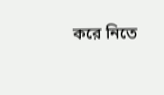করে নিতে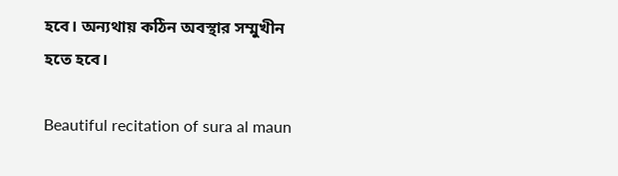হবে। অন্যথায় কঠিন অবস্থার সম্মুখীন হতে হবে।

Beautiful recitation of sura al maun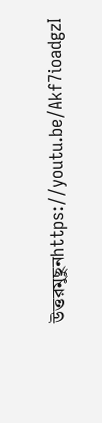উত্তরমুছুনhttps://youtu.be/Akf7ioadgzI